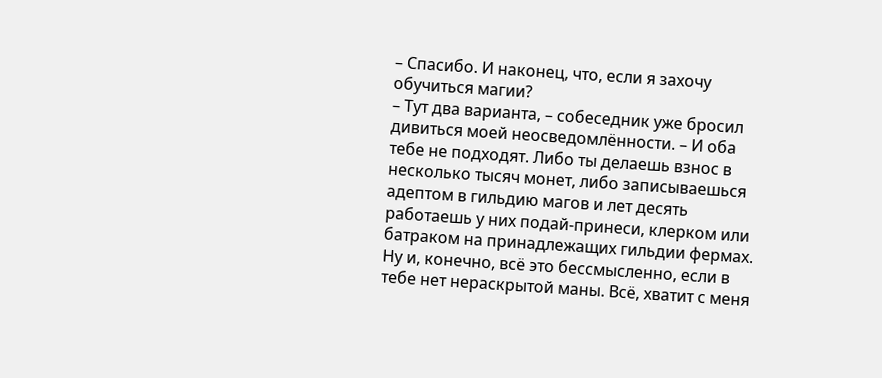– Спасибо. И наконец, что, если я захочу обучиться магии?
– Тут два варианта, – собеседник уже бросил дивиться моей неосведомлённости. – И оба тебе не подходят. Либо ты делаешь взнос в несколько тысяч монет, либо записываешься адептом в гильдию магов и лет десять работаешь у них подай-принеси, клерком или батраком на принадлежащих гильдии фермах. Ну и, конечно, всё это бессмысленно, если в тебе нет нераскрытой маны. Всё, хватит с меня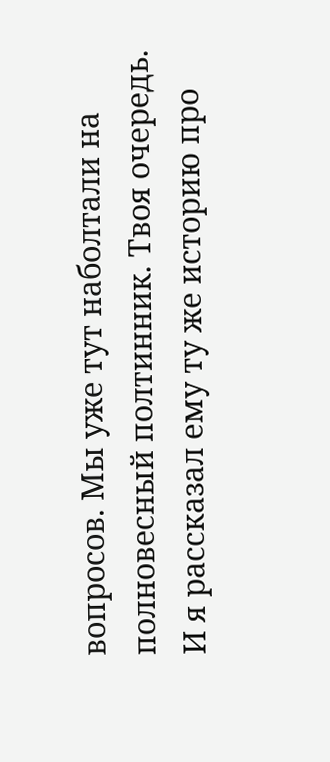вопросов. Мы уже тут наболтали на полновесный полтинник. Твоя очередь.
И я рассказал ему ту же историю про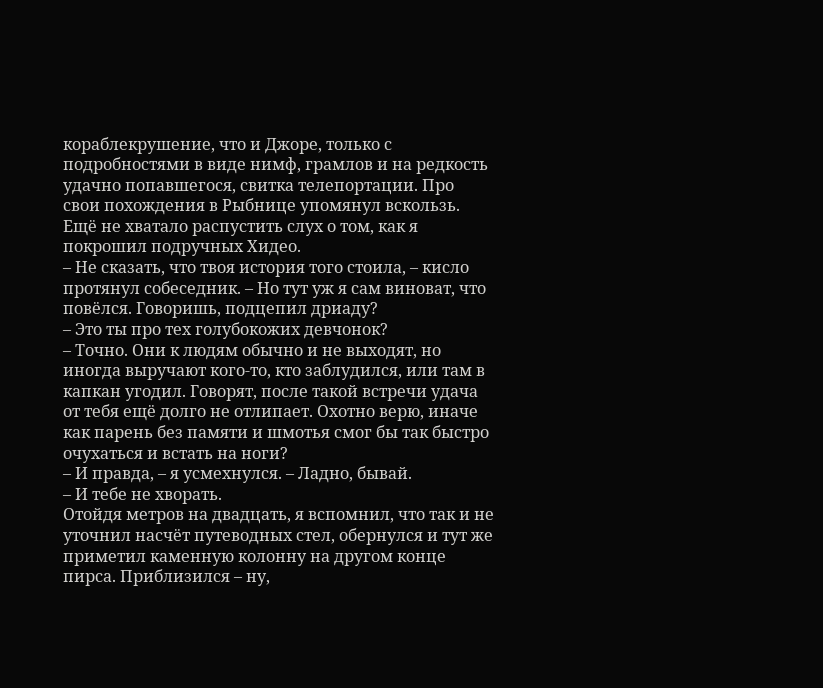кораблекрушение, что и Джоре, только с подробностями в виде нимф, грамлов и на редкость удачно попавшегося, свитка телепортации. Про свои похождения в Рыбнице упомянул вскользь. Ещё не хватало распустить слух о том, как я покрошил подручных Хидео.
– Не сказать, что твоя история того стоила, – кисло протянул собеседник. – Но тут уж я сам виноват, что повёлся. Говоришь, подцепил дриаду?
– Это ты про тех голубокожих девчонок?
– Точно. Они к людям обычно и не выходят, но иногда выручают кого-то, кто заблудился, или там в капкан угодил. Говорят, после такой встречи удача от тебя ещё долго не отлипает. Охотно верю, иначе как парень без памяти и шмотья смог бы так быстро очухаться и встать на ноги?
– И правда, – я усмехнулся. – Ладно, бывай.
– И тебе не хворать.
Отойдя метров на двадцать, я вспомнил, что так и не уточнил насчёт путеводных стел, обернулся и тут же приметил каменную колонну на другом конце пирса. Приблизился – ну,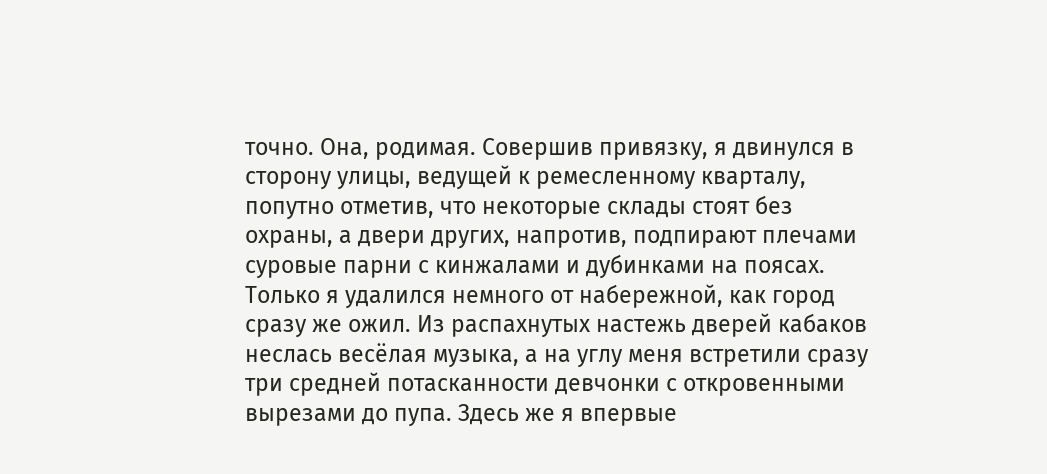точно. Она, родимая. Совершив привязку, я двинулся в сторону улицы, ведущей к ремесленному кварталу, попутно отметив, что некоторые склады стоят без охраны, а двери других, напротив, подпирают плечами суровые парни с кинжалами и дубинками на поясах. Только я удалился немного от набережной, как город сразу же ожил. Из распахнутых настежь дверей кабаков неслась весёлая музыка, а на углу меня встретили сразу три средней потасканности девчонки с откровенными вырезами до пупа. Здесь же я впервые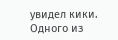увидел кики. Одного из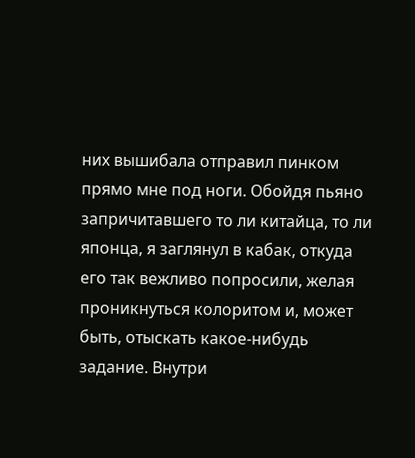них вышибала отправил пинком прямо мне под ноги. Обойдя пьяно запричитавшего то ли китайца, то ли японца, я заглянул в кабак, откуда его так вежливо попросили, желая проникнуться колоритом и, может быть, отыскать какое-нибудь задание. Внутри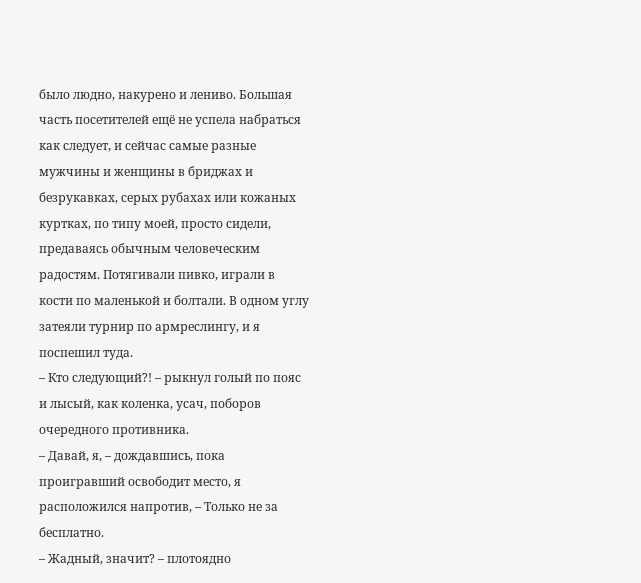было людно, накурено и лениво. Большая часть посетителей ещё не успела набраться как следует, и сейчас самые разные мужчины и женщины в бриджах и безрукавках, серых рубахах или кожаных куртках, по типу моей, просто сидели, предаваясь обычным человеческим радостям. Потягивали пивко, играли в кости по маленькой и болтали. В одном углу затеяли турнир по армреслингу, и я поспешил туда.
– Кто следующий?! – рыкнул голый по пояс и лысый, как коленка, усач, поборов очередного противника.
– Давай, я, – дождавшись, пока проигравший освободит место, я расположился напротив, – Только не за бесплатно.
– Жадный, значит? – плотоядно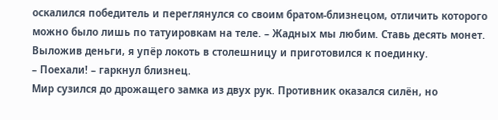оскалился победитель и переглянулся со своим братом-близнецом, отличить которого можно было лишь по татуировкам на теле. – Жадных мы любим. Ставь десять монет.
Выложив деньги, я упёр локоть в столешницу и приготовился к поединку.
– Поехали! – гаркнул близнец.
Мир сузился до дрожащего замка из двух рук. Противник оказался силён, но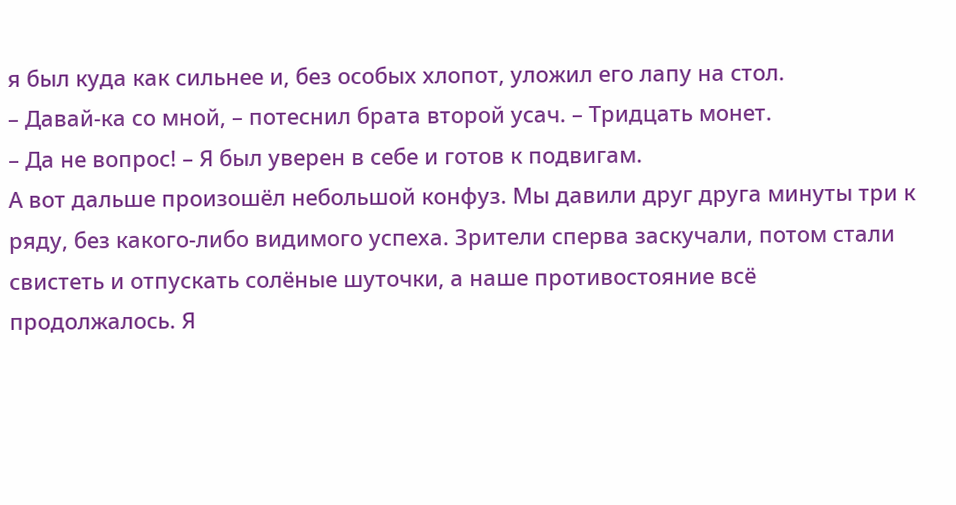я был куда как сильнее и, без особых хлопот, уложил его лапу на стол.
– Давай-ка со мной, – потеснил брата второй усач. – Тридцать монет.
– Да не вопрос! – Я был уверен в себе и готов к подвигам.
А вот дальше произошёл небольшой конфуз. Мы давили друг друга минуты три к ряду, без какого-либо видимого успеха. Зрители сперва заскучали, потом стали свистеть и отпускать солёные шуточки, а наше противостояние всё продолжалось. Я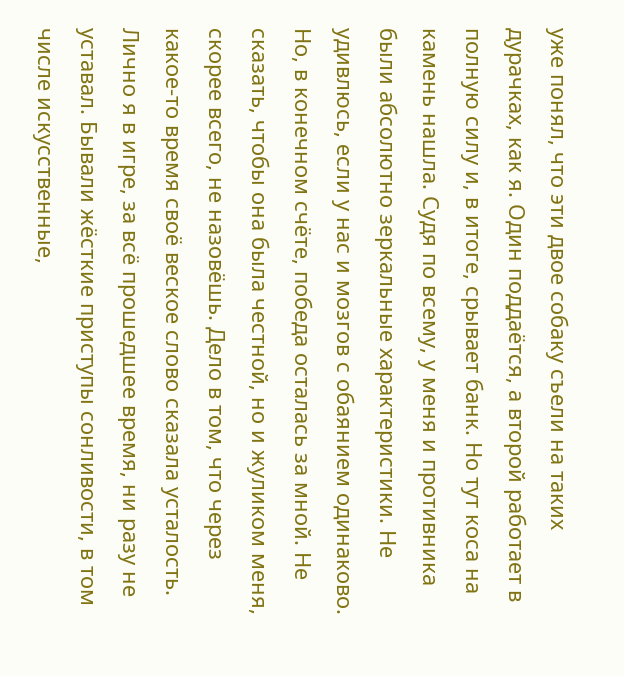уже понял, что эти двое собаку съели на таких дурачках, как я. Один поддаётся, а второй работает в полную силу и, в итоге, срывает банк. Но тут коса на камень нашла. Судя по всему, у меня и противника были абсолютно зеркальные характеристики. Не удивлюсь, если у нас и мозгов с обаянием одинаково. Но, в конечном счёте, победа осталась за мной. Не сказать, чтобы она была честной, но и жуликом меня, скорее всего, не назовёшь. Дело в том, что через какое-то время своё веское слово сказала усталость. Лично я в игре, за всё прошедшее время, ни разу не уставал. Бывали жёсткие приступы сонливости, в том числе искусственные,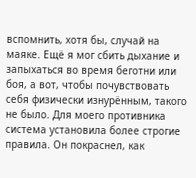вспомнить, хотя бы, случай на маяке. Ещё я мог сбить дыхание и запыхаться во время беготни или боя, а вот, чтобы почувствовать себя физически изнурённым, такого не было. Для моего противника система установила более строгие правила. Он покраснел, как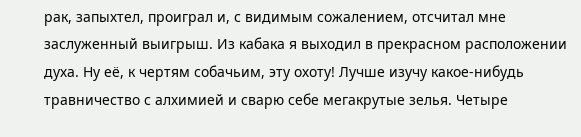рак, запыхтел, проиграл и, с видимым сожалением, отсчитал мне заслуженный выигрыш. Из кабака я выходил в прекрасном расположении духа. Ну её, к чертям собачьим, эту охоту! Лучше изучу какое-нибудь травничество с алхимией и сварю себе мегакрутые зелья. Четыре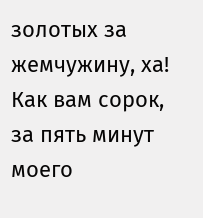золотых за жемчужину, ха! Как вам сорок, за пять минут моего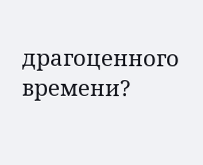драгоценного времени?